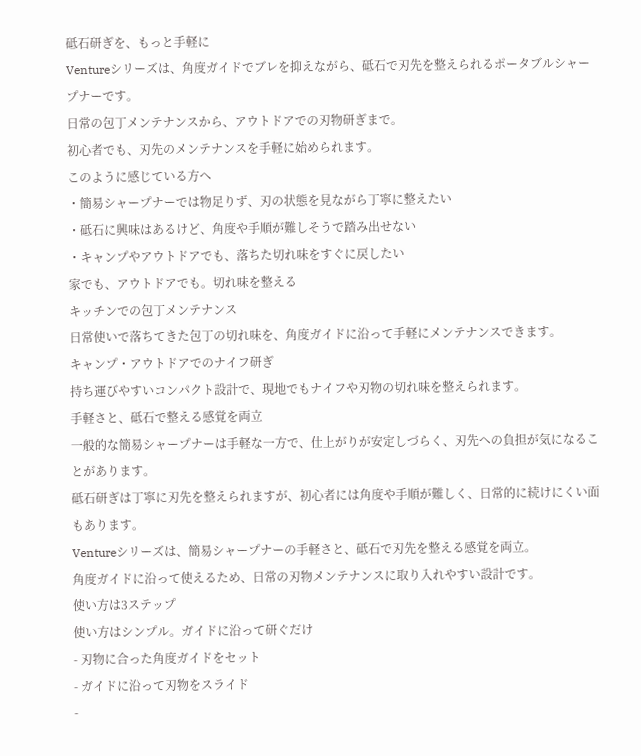砥石研ぎを、もっと手軽に
Ventureシリーズは、角度ガイドでブレを抑えながら、砥石で刃先を整えられるポータブルシャープナーです。
日常の包丁メンテナンスから、アウトドアでの刃物研ぎまで。
初心者でも、刃先のメンテナンスを手軽に始められます。
このように感じている方へ
・簡易シャープナーでは物足りず、刃の状態を見ながら丁寧に整えたい
・砥石に興味はあるけど、角度や手順が難しそうで踏み出せない
・キャンプやアウトドアでも、落ちた切れ味をすぐに戻したい
家でも、アウトドアでも。切れ味を整える
キッチンでの包丁メンテナンス
日常使いで落ちてきた包丁の切れ味を、角度ガイドに沿って手軽にメンテナンスできます。
キャンプ・アウトドアでのナイフ研ぎ
持ち運びやすいコンパクト設計で、現地でもナイフや刃物の切れ味を整えられます。
手軽さと、砥石で整える感覚を両立
一般的な簡易シャープナーは手軽な一方で、仕上がりが安定しづらく、刃先への負担が気になることがあります。
砥石研ぎは丁寧に刃先を整えられますが、初心者には角度や手順が難しく、日常的に続けにくい面もあります。
Ventureシリーズは、簡易シャープナーの手軽さと、砥石で刃先を整える感覚を両立。
角度ガイドに沿って使えるため、日常の刃物メンテナンスに取り入れやすい設計です。
使い方は3ステップ
使い方はシンプル。ガイドに沿って研ぐだけ
- 刃物に合った角度ガイドをセット
- ガイドに沿って刃物をスライド
-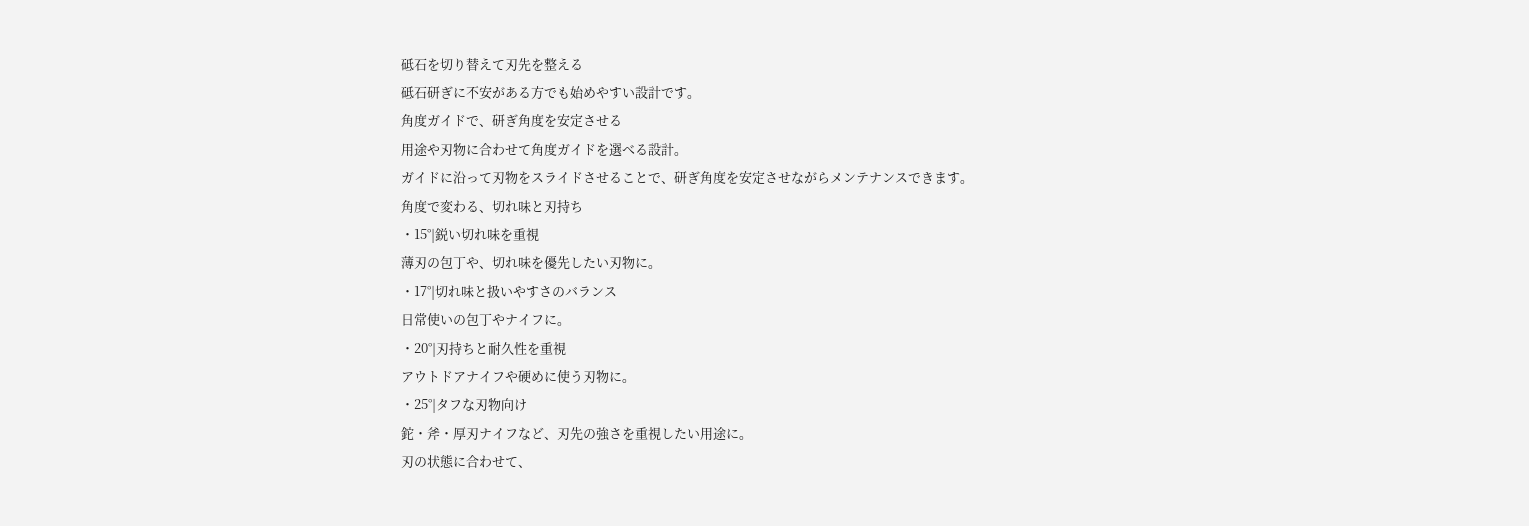砥石を切り替えて刃先を整える
砥石研ぎに不安がある方でも始めやすい設計です。
角度ガイドで、研ぎ角度を安定させる
用途や刃物に合わせて角度ガイドを選べる設計。
ガイドに沿って刃物をスライドさせることで、研ぎ角度を安定させながらメンテナンスできます。
角度で変わる、切れ味と刃持ち
・15°|鋭い切れ味を重視
薄刃の包丁や、切れ味を優先したい刃物に。
・17°|切れ味と扱いやすさのバランス
日常使いの包丁やナイフに。
・20°|刃持ちと耐久性を重視
アウトドアナイフや硬めに使う刃物に。
・25°|タフな刃物向け
鉈・斧・厚刃ナイフなど、刃先の強さを重視したい用途に。
刃の状態に合わせて、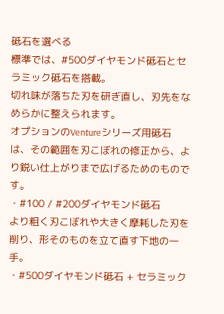砥石を選べる
標準では、#500ダイヤモンド砥石とセラミック砥石を搭載。
切れ味が落ちた刃を研ぎ直し、刃先をなめらかに整えられます。
オプションのVentureシリーズ用砥石は、その範囲を刃こぼれの修正から、より鋭い仕上がりまで広げるためのものです。
・#100 / #200ダイヤモンド砥石
より粗く刃こぼれや大きく摩耗した刃を削り、形そのものを立て直す下地の一手。
・#500ダイヤモンド砥石 + セラミック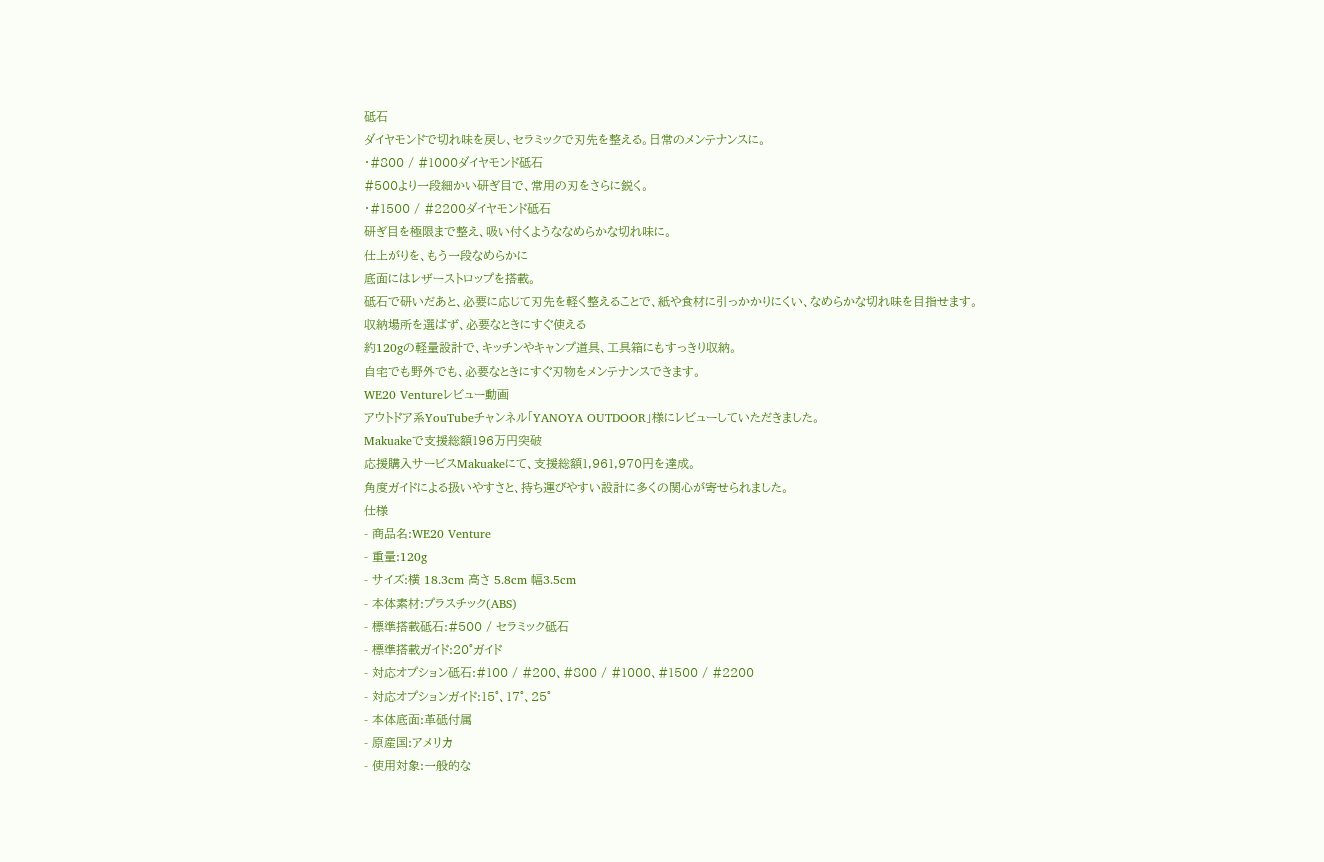砥石
ダイヤモンドで切れ味を戻し、セラミックで刃先を整える。日常のメンテナンスに。
・#800 / #1000ダイヤモンド砥石
#500より一段細かい研ぎ目で、常用の刃をさらに鋭く。
・#1500 / #2200ダイヤモンド砥石
研ぎ目を極限まで整え、吸い付くようななめらかな切れ味に。
仕上がりを、もう一段なめらかに
底面にはレザーストロップを搭載。
砥石で研いだあと、必要に応じて刃先を軽く整えることで、紙や食材に引っかかりにくい、なめらかな切れ味を目指せます。
収納場所を選ばず、必要なときにすぐ使える
約120gの軽量設計で、キッチンやキャンプ道具、工具箱にもすっきり収納。
自宅でも野外でも、必要なときにすぐ刃物をメンテナンスできます。
WE20 Ventureレビュー動画
アウトドア系YouTubeチャンネル「YANOYA OUTDOOR」様にレビューしていただきました。
Makuakeで支援総額196万円突破
応援購入サービスMakuakeにて、支援総額1,961,970円を達成。
角度ガイドによる扱いやすさと、持ち運びやすい設計に多くの関心が寄せられました。
仕様
- 商品名:WE20 Venture
- 重量:120g
- サイズ:横 18.3cm 高さ 5.8cm 幅3.5cm
- 本体素材:プラスチック(ABS)
- 標準搭載砥石:#500 / セラミック砥石
- 標準搭載ガイド:20°ガイド
- 対応オプション砥石:#100 / #200、#800 / #1000、#1500 / #2200
- 対応オプションガイド:15°、17°、25°
- 本体底面:革砥付属
- 原産国:アメリカ
- 使用対象:一般的な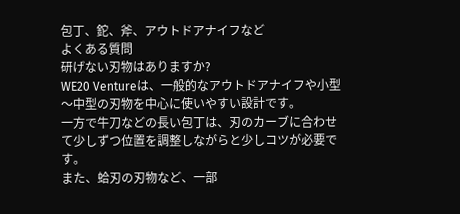包丁、鉈、斧、アウトドアナイフなど
よくある質問
研げない刃物はありますか?
WE20 Ventureは、一般的なアウトドアナイフや小型〜中型の刃物を中心に使いやすい設計です。
一方で牛刀などの長い包丁は、刃のカーブに合わせて少しずつ位置を調整しながらと少しコツが必要です。
また、蛤刃の刃物など、一部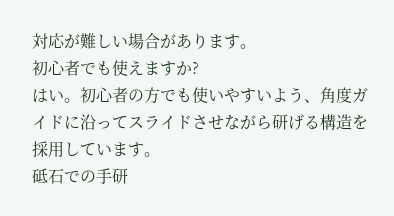対応が難しい場合があります。
初心者でも使えますか?
はい。初心者の方でも使いやすいよう、角度ガイドに沿ってスライドさせながら研げる構造を採用しています。
砥石での手研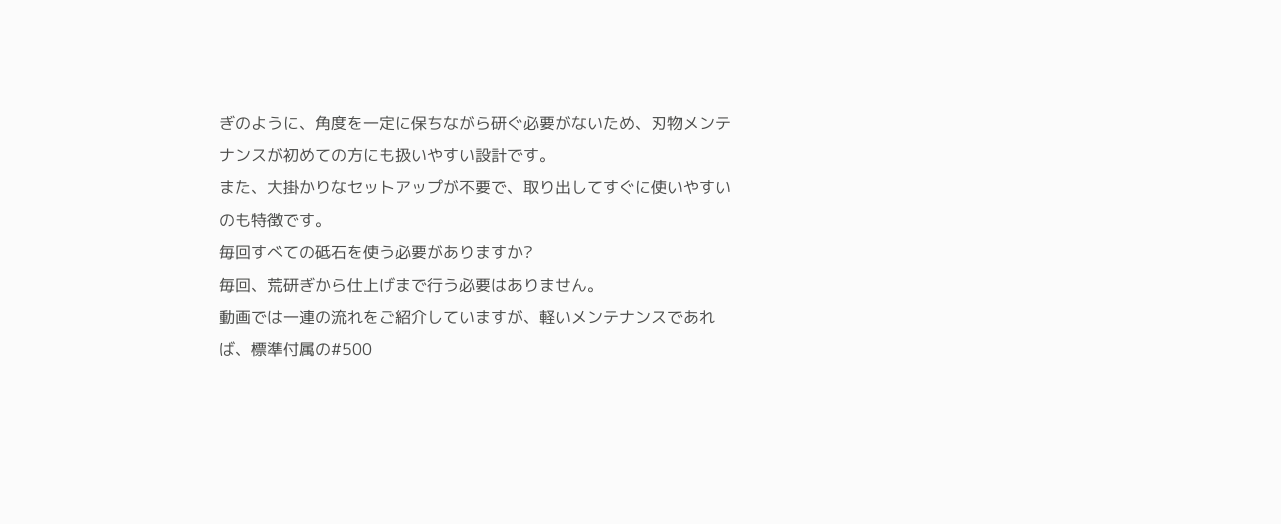ぎのように、角度を一定に保ちながら研ぐ必要がないため、刃物メンテナンスが初めての方にも扱いやすい設計です。
また、大掛かりなセットアップが不要で、取り出してすぐに使いやすいのも特徴です。
毎回すべての砥石を使う必要がありますか?
毎回、荒研ぎから仕上げまで行う必要はありません。
動画では一連の流れをご紹介していますが、軽いメンテナンスであれば、標準付属の#500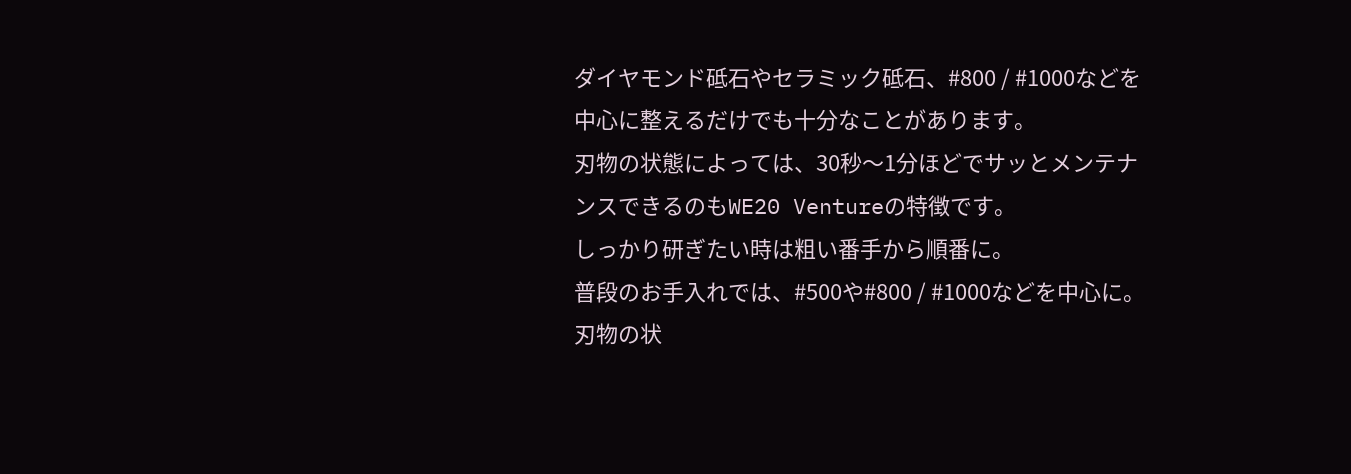ダイヤモンド砥石やセラミック砥石、#800 / #1000などを中心に整えるだけでも十分なことがあります。
刃物の状態によっては、30秒〜1分ほどでサッとメンテナンスできるのもWE20 Ventureの特徴です。
しっかり研ぎたい時は粗い番手から順番に。
普段のお手入れでは、#500や#800 / #1000などを中心に。刃物の状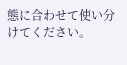態に合わせて使い分けてください。